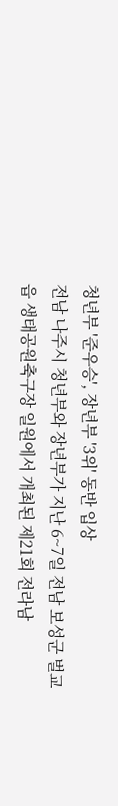청년부 '준우승', 장년부 '3위' 동반 입상
전남 나주시 청년부와 장년부가 지난 6~7일 전남 보성군 벌교읍 생태공원축구장 일원에서 개최된 제21회 전라남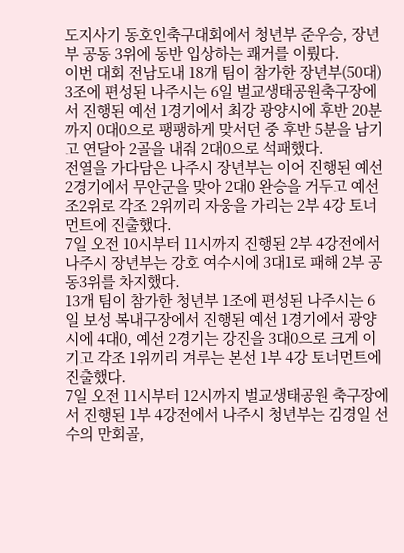도지사기 동호인축구대회에서 청년부 준우승, 장년부 공동 3위에 동반 입상하는 쾌거를 이뤘다.
이번 대회 전남도내 18개 팀이 참가한 장년부(50대) 3조에 편성된 나주시는 6일 벌교생태공원축구장에서 진행된 예선 1경기에서 최강 광양시에 후반 20분까지 0대0으로 팽팽하게 맞서던 중 후반 5분을 남기고 연달아 2골을 내줘 2대0으로 석패했다.
전열을 가다담은 나주시 장년부는 이어 진행된 예선 2경기에서 무안군을 맞아 2대0 완승을 거두고 예선 조2위로 각조 2위끼리 자웅을 가리는 2부 4강 토너먼트에 진출했다.
7일 오전 10시부터 11시까지 진행된 2부 4강전에서 나주시 장년부는 강호 여수시에 3대1로 패해 2부 공동3위를 차지했다.
13개 팀이 참가한 청년부 1조에 편성된 나주시는 6일 보성 복내구장에서 진행된 예선 1경기에서 광양시에 4대0, 예선 2경기는 강진을 3대0으로 크게 이기고 각조 1위끼리 겨루는 본선 1부 4강 토너먼트에 진출했다.
7일 오전 11시부터 12시까지 벌교생태공원 축구장에서 진행된 1부 4강전에서 나주시 청년부는 김경일 선수의 만회골,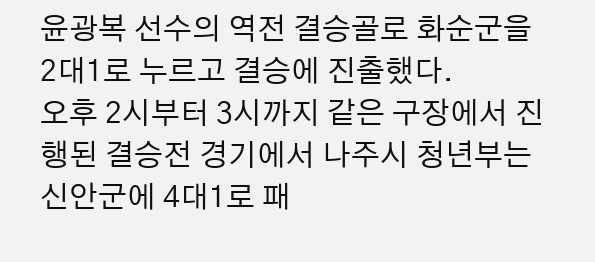윤광복 선수의 역전 결승골로 화순군을 2대1로 누르고 결승에 진출했다.
오후 2시부터 3시까지 같은 구장에서 진행된 결승전 경기에서 나주시 청년부는 신안군에 4대1로 패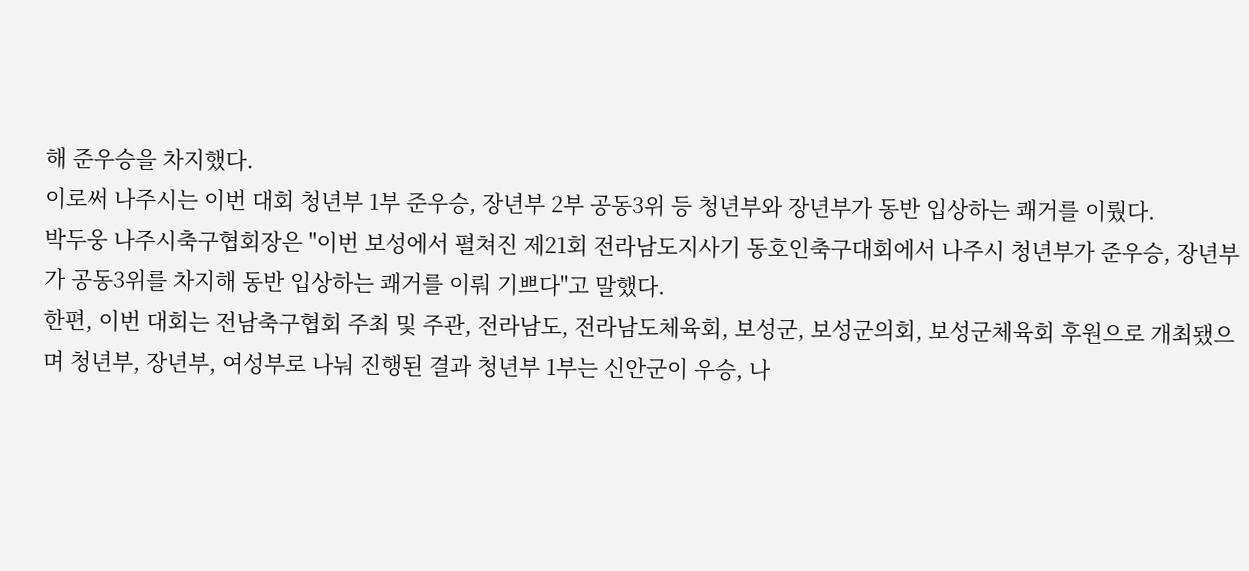해 준우승을 차지했다.
이로써 나주시는 이번 대회 청년부 1부 준우승, 장년부 2부 공동3위 등 청년부와 장년부가 동반 입상하는 쾌거를 이뤘다.
박두웅 나주시축구협회장은 "이번 보성에서 펼쳐진 제21회 전라남도지사기 동호인축구대회에서 나주시 청년부가 준우승, 장년부가 공동3위를 차지해 동반 입상하는 쾌거를 이뤄 기쁘다"고 말했다.
한편, 이번 대회는 전남축구협회 주최 및 주관, 전라남도, 전라남도체육회, 보성군, 보성군의회, 보성군체육회 후원으로 개최됐으며 청년부, 장년부, 여성부로 나눠 진행된 결과 청년부 1부는 신안군이 우승, 나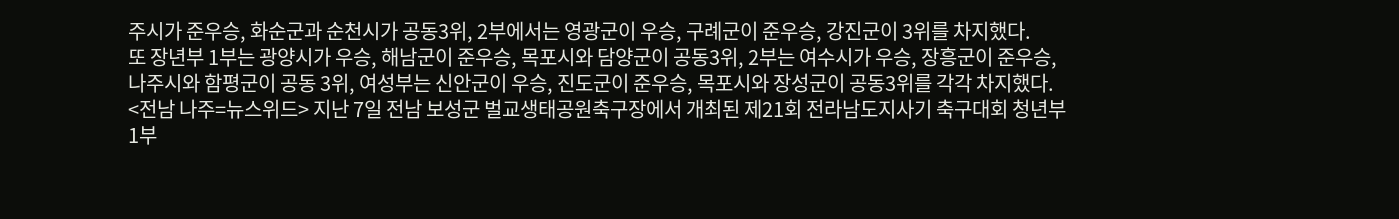주시가 준우승, 화순군과 순천시가 공동3위, 2부에서는 영광군이 우승, 구례군이 준우승, 강진군이 3위를 차지했다.
또 장년부 1부는 광양시가 우승, 해남군이 준우승, 목포시와 담양군이 공동3위, 2부는 여수시가 우승, 장흥군이 준우승, 나주시와 함평군이 공동 3위, 여성부는 신안군이 우승, 진도군이 준우승, 목포시와 장성군이 공동3위를 각각 차지했다.
<전남 나주=뉴스위드> 지난 7일 전남 보성군 벌교생태공원축구장에서 개최된 제21회 전라남도지사기 축구대회 청년부 1부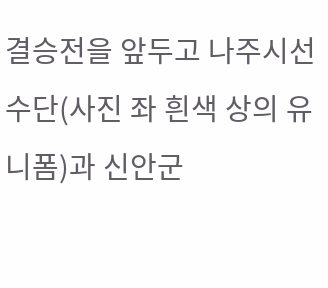결승전을 앞두고 나주시선수단(사진 좌 흰색 상의 유니폼)과 신안군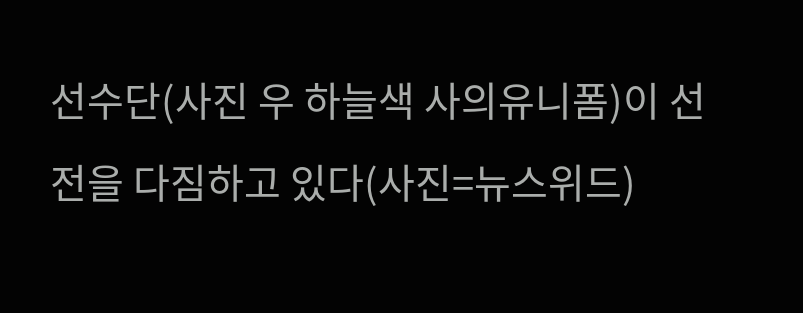선수단(사진 우 하늘색 사의유니폼)이 선전을 다짐하고 있다(사진=뉴스위드)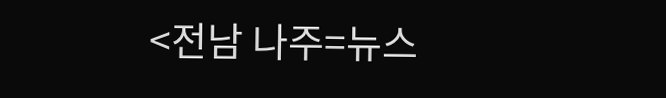<전남 나주=뉴스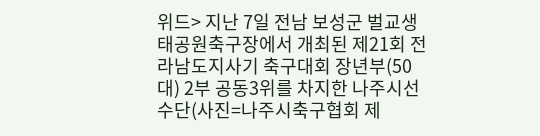위드> 지난 7일 전남 보성군 벌교생태공원축구장에서 개최된 제21회 전라남도지사기 축구대회 장년부(50대) 2부 공동3위를 차지한 나주시선수단(사진=나주시축구협회 제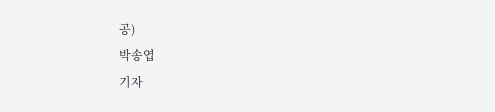공)
박송엽
기자